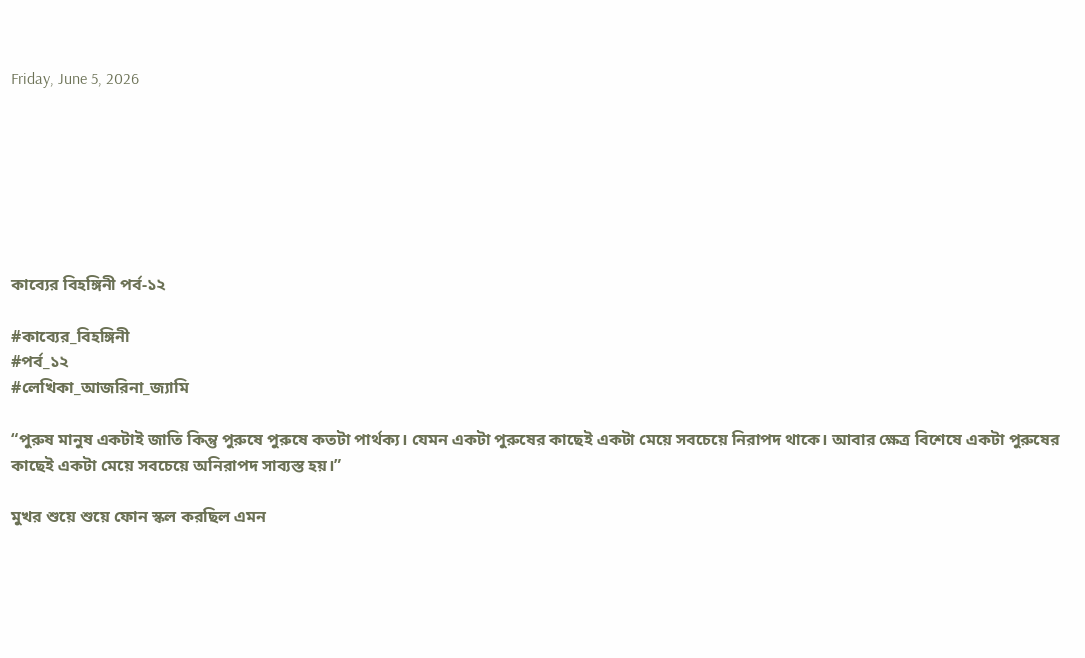Friday, June 5, 2026







কাব্যের বিহঙ্গিনী পর্ব-১২

#কাব্যের_বিহঙ্গিনী
#পর্ব_১২
#লেখিকা_আজরিনা_জ্যামি

“পুরুষ মানুষ একটাই জাতি কিন্তু পুরুষে পুরুষে কতটা পার্থক্য। যেমন একটা পুরুষের কাছেই একটা মেয়ে সবচেয়ে নিরাপদ থাকে। আবার ক্ষেত্র বিশেষে একটা পুরুষের কাছেই একটা মেয়ে সবচেয়ে অনিরাপদ সাব্যস্ত হয়।”

মুখর শুয়ে শুয়ে ফোন স্কল করছিল এমন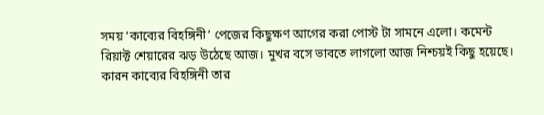সময় ‘কাব্যের বিহঙ্গিনী’ পেজের কিছুক্ষণ আগের করা পোস্ট টা সামনে এলো। কমেন্ট রিয়াক্ট শেয়ারের ঝড় উঠেছে আজ। মুখর বসে ভাবতে লাগলো আজ নিশ্চয়ই কিছু হয়েছে। কারন কাব্যের বিহঙ্গিনী তার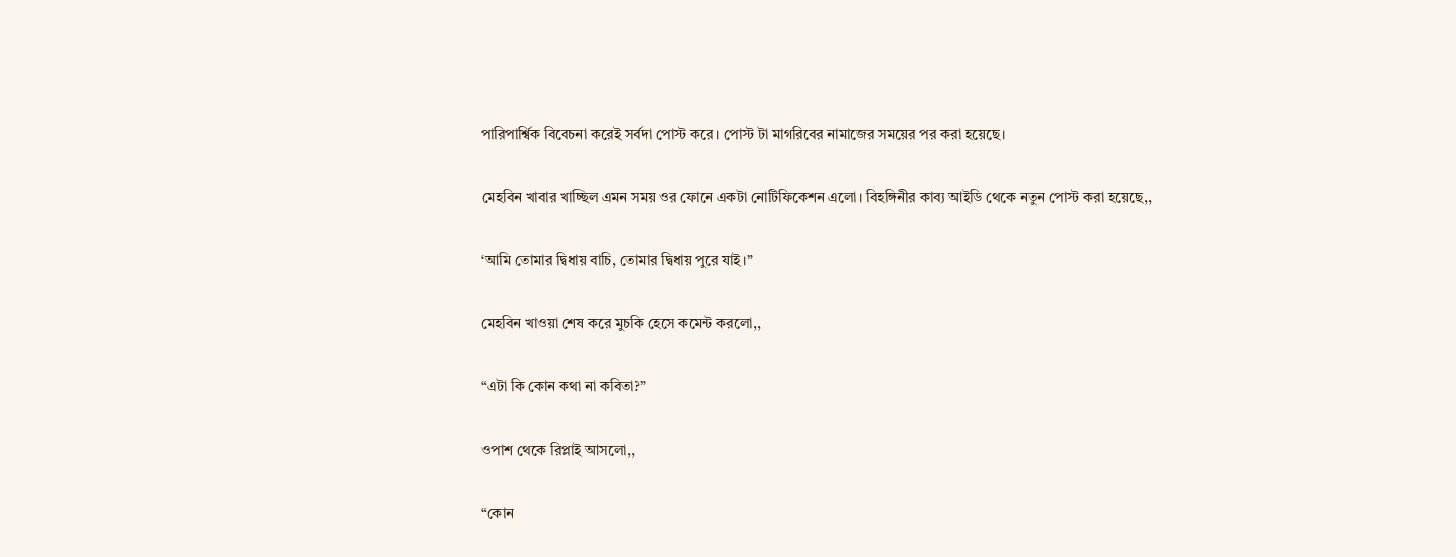পারিপার্শ্বিক বিবেচনা করেই সর্বদা পোস্ট করে। পোস্ট টা মাগরিবের নামাজের সময়ের পর করা হয়েছে‌।

মেহবিন খাবার খাচ্ছিল এমন সময় ওর ফোনে একটা নোটিফিকেশন এলো। বিহঙ্গিনীর কাব্য আইডি থেকে নতুন পোস্ট করা হয়েছে,,

‘আমি তোমার দ্বিধায় বাচি, তোমার দ্বিধায় পুরে যাই।”

মেহবিন খাওয়া শেষ করে মুচকি হেসে কমেন্ট করলো,,

“এটা কি কোন কথা না কবিতা?”

ওপাশ থেকে রিপ্লাই আসলো,,

“কোন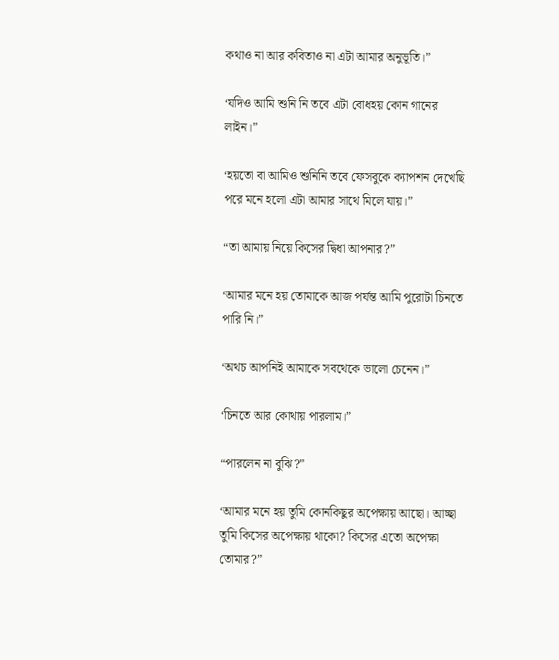কথাও না আর কবিতাও না এটা আমার অনুভূতি।”

‘যদিও আমি শুনি নি তবে এটা বোধহয় কোন গানের লাইন।”

‘হয়তো বা আমিও শুনিনি তবে ফেসবুকে ক্যাপশন দেখেছি পরে মনে হলো এটা আমার সাথে মিলে যায়।”

“তা আমায় নিয়ে কিসের দ্বিধা আপনার?”

‘আমার মনে হয় তোমাকে আজ পর্যন্ত আমি পুরোটা চিনতে পারি নি।”

‘অথচ আপনিই আমাকে সবথেকে ভালো চেনেন।”

‘চিনতে আর কোথায় পারলাম।”

“পারলেন না বুঝি?”

‘আমার মনে হয় তুমি কোনকিছুর অপেক্ষায় আছো। আচ্ছা তুমি কিসের অপেক্ষায় থাকো? কিসের এতো অপেক্ষা তোমার?”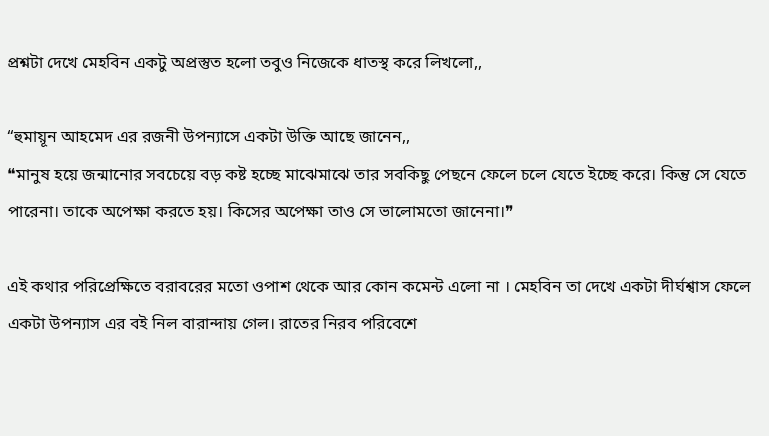প্রশ্নটা দেখে মেহবিন একটু অপ্রস্তুত হলো তবুও নিজেকে ধাতস্থ করে লিখলো,,

“হুমায়ূন আহমেদ এর রজনী উপন্যাসে একটা উক্তি আছে জানেন,,
❝মানুষ হয়ে জন্মানোর সবচেয়ে বড় কষ্ট হচ্ছে মাঝেমাঝে তার সবকিছু পেছনে ফেলে চলে যেতে ইচ্ছে করে। কিন্তু সে যেতে পারেনা। তাকে অপেক্ষা করতে হয়। কিসের অপেক্ষা তাও সে ভালোমতো জানেনা।❞

এই কথার পরিপ্রেক্ষিতে বরাবরের মতো ওপাশ থেকে আর কোন কমেন্ট এলো না । মেহবিন তা দেখে একটা দীর্ঘশ্বাস ফেলে একটা উপন্যাস এর বই নিল বারান্দায় গেল। রাতের নিরব পরিবেশে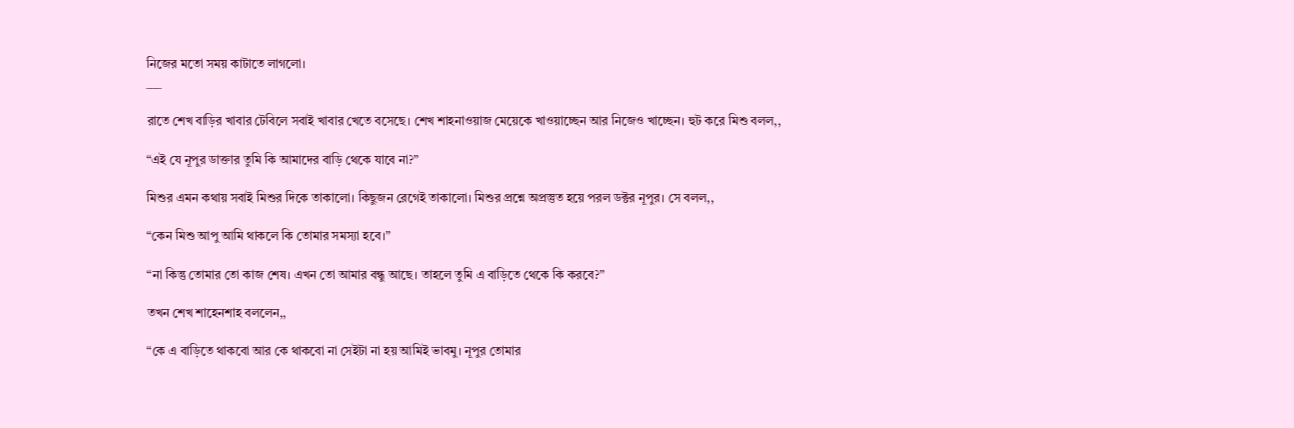নিজের মতো সময় কাটাতে লাগলো।
___

রাতে শেখ বাড়ির খাবার টেবিলে সবাই খাবার খেতে বসেছে। শেখ শাহনাওয়াজ মেয়েকে খাওয়াচ্ছেন আর নিজেও খাচ্ছেন। হুট করে মিশু বলল,,

“এই যে নূপুর ডাক্তার তুমি কি আমাদের বাড়ি থেকে যাবে না?”

মিশুর এমন কথায় সবাই মিশুর দিকে তাকালো। কিছুজন রেগেই তাকালো। মিশুর প্রশ্নে অপ্রস্তুত হয়ে পরল ডক্টর নূপুর। সে বলল,,

“কেন মিশু আপু আমি থাকলে কি তোমার সমস্যা হবে।”

“না কিন্তু তোমার তো কাজ শেষ। এখন তো আমার বন্ধু আছে। তাহলে তুমি এ বাড়িতে থেকে কি করবে?”

তখন শেখ শাহেনশাহ বললেন,,

“কে এ বাড়িতে থাকবো আর কে থাকবো না সেইটা না হয় আমিই ভাবমু। নূপুর তোমার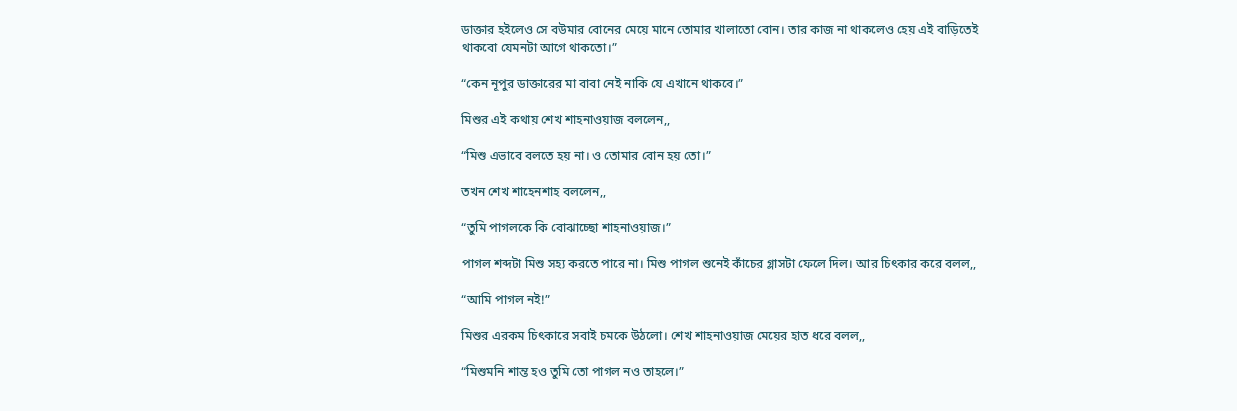ডাক্তার হইলেও সে বউমার বোনের মেয়ে মানে তোমার খালাতো বোন। তার কাজ না থাকলেও হেয় এই বাড়িতেই থাকবো যেমনটা আগে থাকতো।”

“কেন নূপুর ডাক্তারের মা বাবা নেই নাকি যে এখানে থাকবে।”

মিশুর এই কথায় শেখ শাহনাওয়াজ বললেন,,

“মিশু এভাবে বলতে হয় না। ও তোমার বোন হয় তো।”

তখন শেখ শাহেনশাহ বললেন,,

“তুমি পাগলকে কি বোঝাচ্ছো শাহনাওয়াজ।”

পাগল শব্দটা মিশু সহ্য করতে পারে না। মিশু পাগল শুনেই কাঁচের গ্লাসটা ফেলে দিল। আর চিৎকার করে বলল,,

“আমি পাগল নই!”

মিশুর এরকম চিৎকারে সবাই চমকে উঠলো। শেখ শাহনাওয়াজ মেয়ের হাত ধরে বলল,,

“মিশুমনি শান্ত হও তুমি তো পাগল নও তাহলে।”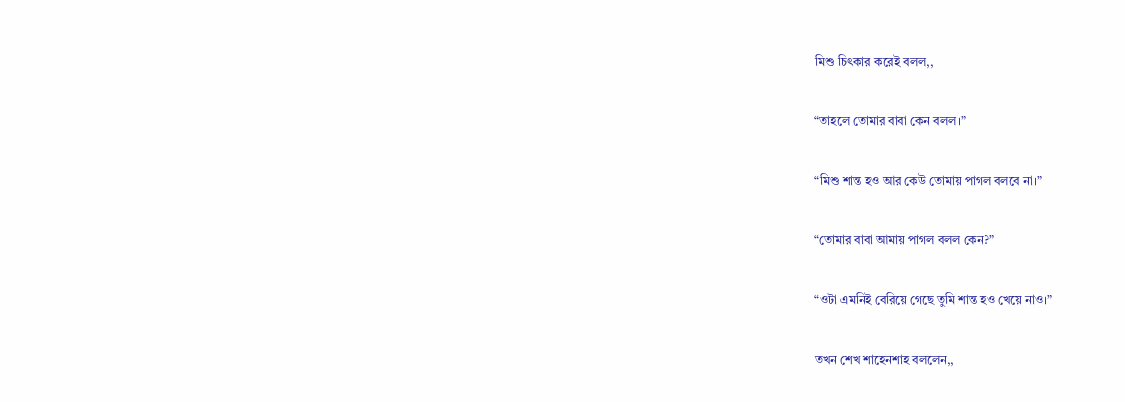মিশু চিৎকার করেই বলল,,

“তাহলে তোমার বাবা কেন বলল।”

“মিশু শান্ত হও আর কেউ তোমায় পাগল বলবে না।”

“তোমার বাবা আমায় পাগল বলল কেন?”

“ওটা এমনিই বেরিয়ে গেছে তুমি শান্ত হও খেয়ে নাও।”

তখন শেখ শাহেনশাহ বললেন,,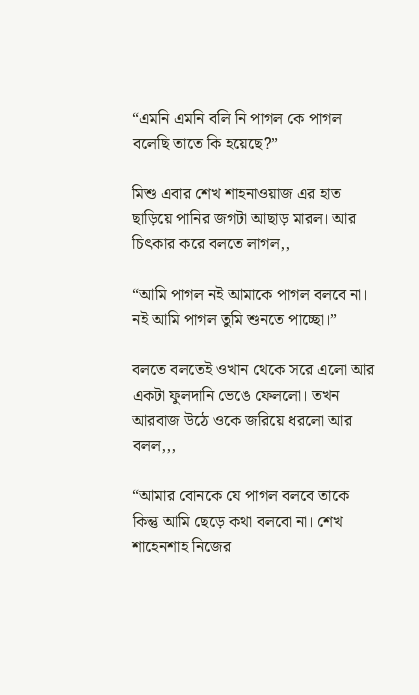“এমনি এমনি বলি নি পাগল কে পাগল বলেছি তাতে কি হয়েছে?”

মিশু এবার শেখ শাহনাওয়াজ এর হাত ছাড়িয়ে পানির জগটা আছাড় মারল। আর চিৎকার করে বলতে লাগল,,

“আমি পাগল নই আমাকে পাগল বলবে না। নই আমি পাগল তুমি শুনতে পাচ্ছো।”

বলতে বলতেই ওখান থেকে সরে এলো আর একটা ফুলদানি ভেঙে ফেললো। তখন আরবাজ উঠে ওকে জরিয়ে ধরলো আর বলল,,,

“আমার বোনকে যে পাগল বলবে তাকে কিন্তু আমি ছেড়ে কথা বলবো না। শেখ শাহেনশাহ নিজের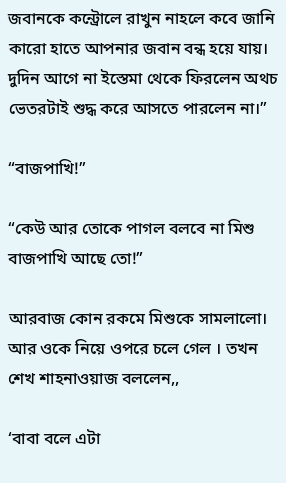জবানকে কন্ট্রোলে রাখুন নাহলে কবে জানি কারো হাতে আপনার জবান বন্ধ হয়ে যায়। দুদিন আগে না ইস্তেমা থেকে ফিরলেন অথচ ভেতরটাই শুদ্ধ করে আসতে পারলেন না।”

“বাজপাখি!”

“কেউ আর তোকে পাগল বলবে না মিশু বাজপাখি আছে তো!”

আরবাজ কোন রকমে মিশুকে সামলালো। আর ওকে নিয়ে ওপরে চলে গেল । তখন শেখ শাহনাওয়াজ বললেন,,

‘বাবা বলে এটা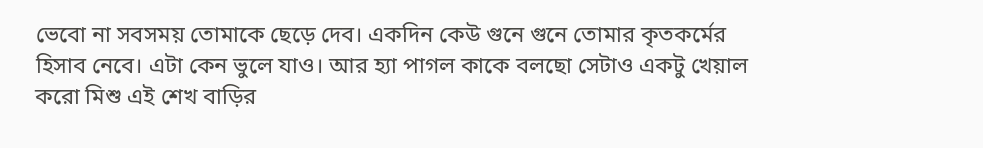ভেবো না সবসময় তোমাকে ছেড়ে দেব। একদিন কেউ গুনে গুনে তোমার কৃতকর্মের হিসাব নেবে। এটা কেন ভুলে যাও। আর হ্যা পাগল কাকে বলছো সেটাও একটু খেয়াল করো মিশু এই শেখ বাড়ির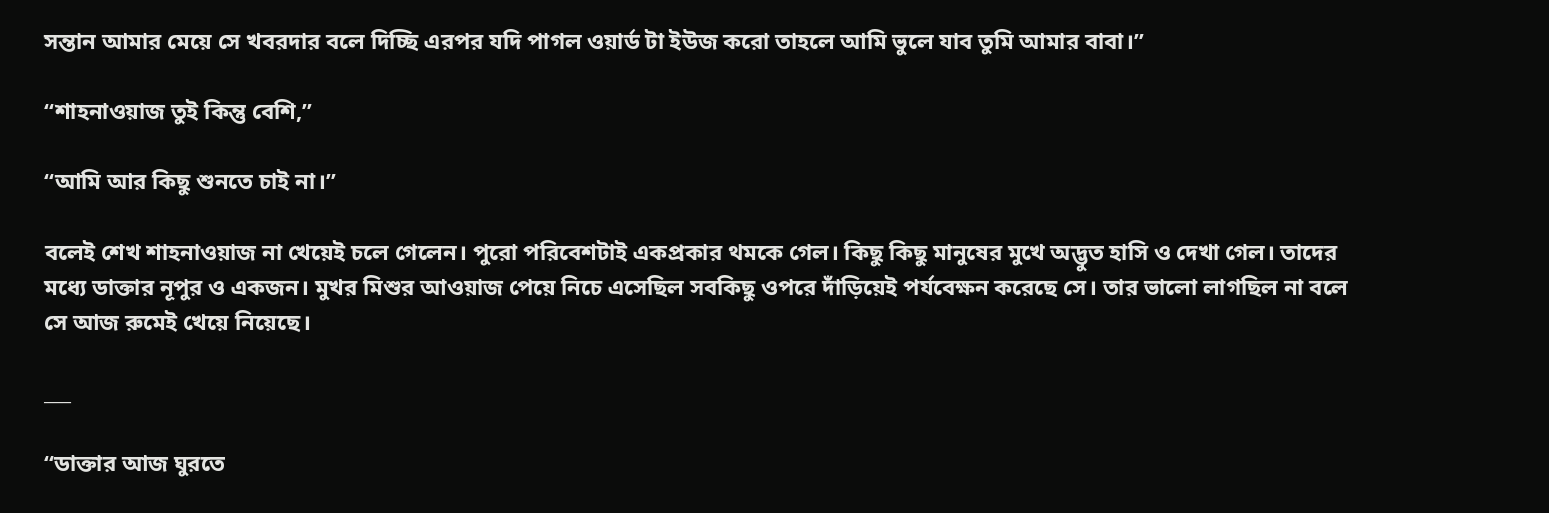সন্তান আমার মেয়ে সে খবরদার বলে দিচ্ছি এরপর যদি পাগল ওয়ার্ড টা ইউজ করো তাহলে আমি ভুলে যাব তুমি আমার বাবা।”

“শাহনাওয়াজ তুই কিন্তু বেশি,”

“আমি আর কিছু শুনতে চাই না।”

বলেই শেখ শাহনাওয়াজ না খেয়েই চলে গেলেন। পুরো পরিবেশটাই একপ্রকার থমকে গেল। কিছু কিছু মানুষের মুখে অদ্ভুত হাসি ও দেখা গেল। তাদের মধ্যে ডাক্তার নূপুর ও একজন। মুখর মিশুর আওয়াজ পেয়ে নিচে এসেছিল সবকিছু ওপরে দাঁড়িয়েই পর্যবেক্ষন করেছে সে। তার ভালো লাগছিল না বলে সে আজ রুমেই খেয়ে নিয়েছে।

___

“ডাক্তার আজ ঘুরতে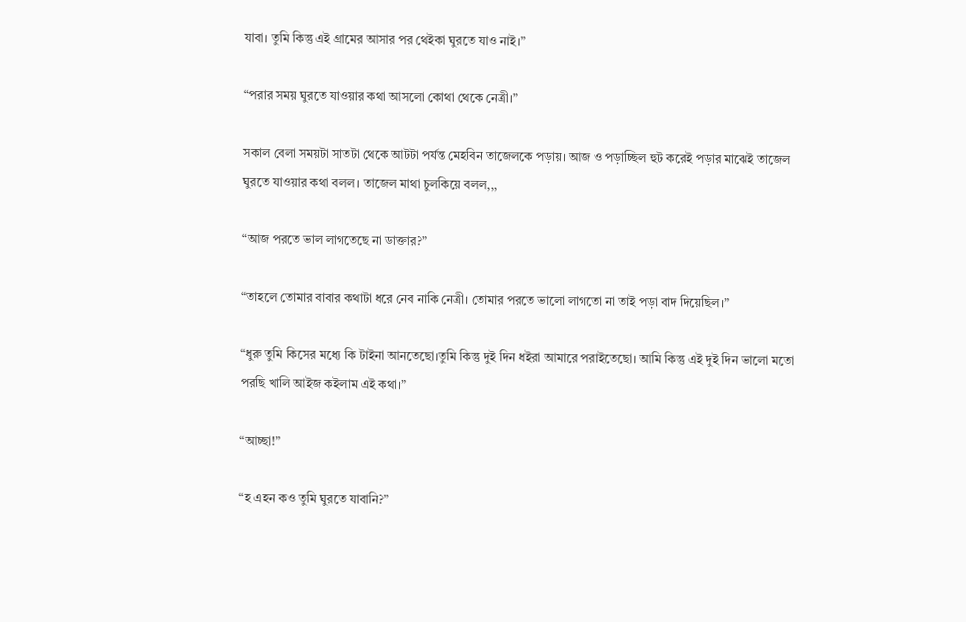যাবা। তুমি কিন্তু এই গ্ৰামের আসার পর থেইকা ঘুরতে যাও নাই।”

“পরার সময় ঘুরতে যাওয়ার কথা আসলো কোথা থেকে নেত্রী।”

সকাল বেলা সময়টা সাতটা থেকে আটটা পর্যন্ত মেহবিন তাজেলকে পড়ায়। আজ ও পড়াচ্ছিল হুট করেই পড়ার মাঝেই তাজেল ঘুরতে যাওয়ার কথা বলল। তাজেল মাথা চুলকিয়ে বলল,,,

“আজ পরতে ভাল লাগতেছে না ডাক্তার?”

“তাহলে তোমার বাবার কথাটা ধরে নেব নাকি নেত্রী। তোমার পরতে ভালো লাগতো না তাই পড়া বাদ দিয়েছিল।”

“ধুরু তুমি কিসের মধ্যে কি টাইনা আনতেছো।তুমি কিন্তু দুই দিন ধইরা আমারে পরাইতেছো। আমি কিন্তু এই দুই দিন ভালো মতো পরছি খালি আইজ কইলাম এই কথা।”

“আচ্ছা!”

“হ এহন কও তুমি ঘুরতে যাবানি?”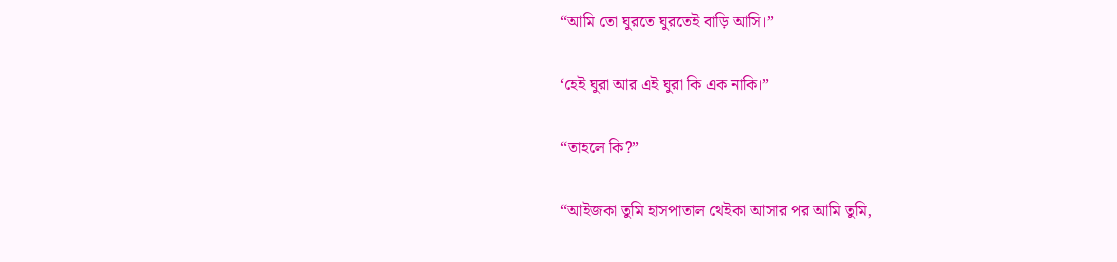“আমি তো ঘুরতে ঘুরতেই বাড়ি আসি।”

‘হেই ঘুরা আর এই ঘুরা কি এক নাকি।”

“তাহলে কি?”

“আইজকা তুমি হাসপাতাল থেইকা আসার পর আমি তুমি,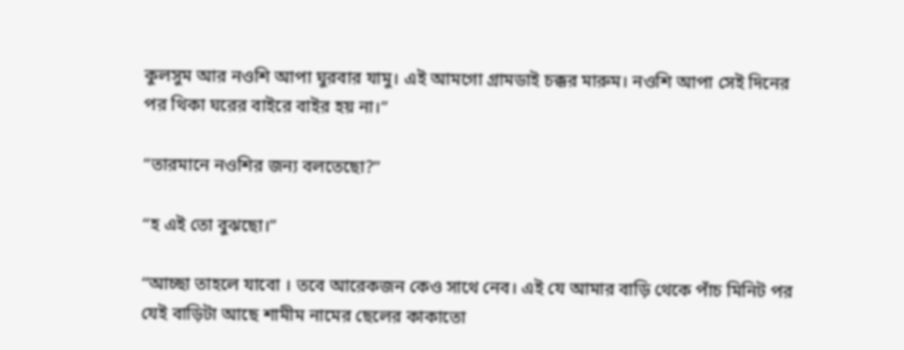কুলসুম আর নওশি আপা ঘুরবার যামু। এই আমগো গ্ৰামডাই চক্কর মারুম। নওশি আপা সেই দিনের পর থিকা ঘরের বাইরে বাইর হয় না।”

“তারমানে নওশির জন্য বলতেছো?”

“হ এই তো বুঝছো।”

“আচ্ছা তাহলে যাবো । তবে আরেকজন কেও সাথে নেব। এই যে আমার বাড়ি থেকে পাঁচ মিনিট পর যেই বাড়িটা আছে শামীম নামের ছেলের কাকাতো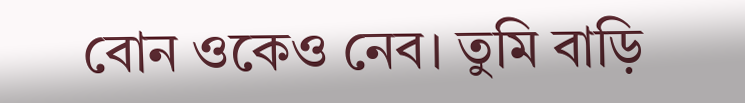বোন ওকেও নেব। তুমি বাড়ি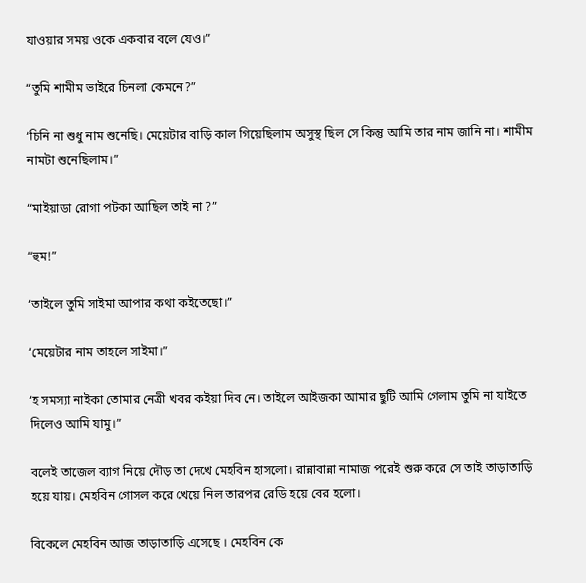যাওয়ার সময় ওকে একবার বলে যেও।”

“তুমি শামীম ভাইরে চিনলা কেমনে?”

‘চিনি না শুধু নাম শুনেছি। মেয়েটার বাড়ি কাল গিয়েছিলাম অসুস্থ ছিল সে কিন্তু আমি তার নাম জানি না। শামীম নামটা শুনেছিলাম।”

“মাইয়াডা রোগা পটকা আছিল তাই না ?”

“হুম!”

‘তাইলে তুমি সাইমা আপার কথা কইতেছো।”

‘মেয়েটার নাম তাহলে সাইমা।”

‘হ সমস্যা নাইকা তোমার নেত্রী খবর কইয়া দিব নে। তাইলে আইজকা আমার ছুটি আমি গেলাম তুমি না যাইতে দিলেও আমি যামু।”

বলেই তাজেল ব্যাগ নিয়ে দৌড় তা দেখে মেহবিন হাসলো। রান্নাবান্না নামাজ পরেই শুরু করে সে তাই তাড়াতাড়ি হয়ে যায়। মেহবিন গোসল করে খেয়ে নিল তারপর রেডি হয়ে বের হলো।

বিকেলে মেহবিন আজ তাড়াতাড়ি এসেছে । মেহবিন কে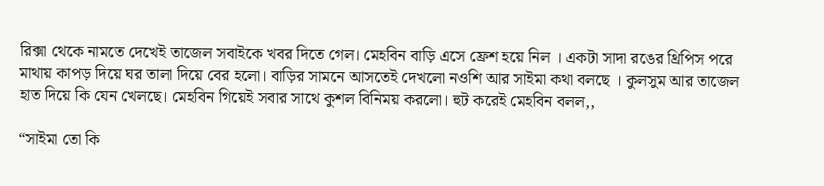রিক্সা থেকে নামতে দেখেই তাজেল সবাইকে খবর দিতে গেল। মেহবিন বাড়ি এসে ফ্রেশ হয়ে নিল । একটা সাদা রঙের থ্রিপিস পরে মাথায় কাপড় দিয়ে ঘর তালা দিয়ে বের হলো। বাড়ির সামনে আসতেই দেখলো নওশি আর সাইমা কথা বলছে । কুলসুম আর তাজেল হাত দিয়ে কি যেন খেলছে। মেহবিন গিয়েই সবার সাথে কুশল বিনিময় করলো। হুট করেই মেহবিন বলল,,

“সাইমা তো কি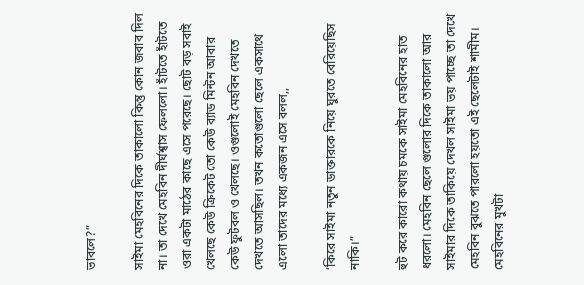ভাবলে?”

সাইমা মেহবিনের দিকে তাকালো কিন্তু কোন জবাব দিল না। তা দেখে মেহবিন দীর্ঘশ্বাস ফেললো। হাঁটতে হাঁটতে ওরা একটা মাঠের কাছে এসে পরেছে। ছোট বড় সবাই খেলছে কেউ ক্রিকেট তো কেউ ব্যাড মিন্টন আবার কেউ ফুটবল ও খেলছে। ওগুলোই মেহবিন দেখতে দেখতে আসছিল। তখন কতোগুলো ছেলে একসাথে এলো তাদের মধ্যে একজন এসে বলল,,

‘কিরে সাইমা নতুন ডাক্তারকে নিয়ে ঘুরতে বেরিয়েছিস নাকি।”

হুট করে কারো কথায় চমকে সাইমা মেহবিনের হাত ধরলো। মেহবিন ছেলে গুলোর দিকে তাকালো আর সাইমার দিকে তাকিয়ে দেখল সাইমা ভয় পাচ্ছে তা দেখে মেহবিন বুঝতে পারলো হয়তো এই ছেলেটাই শামীম। মেহবিনের মুখটা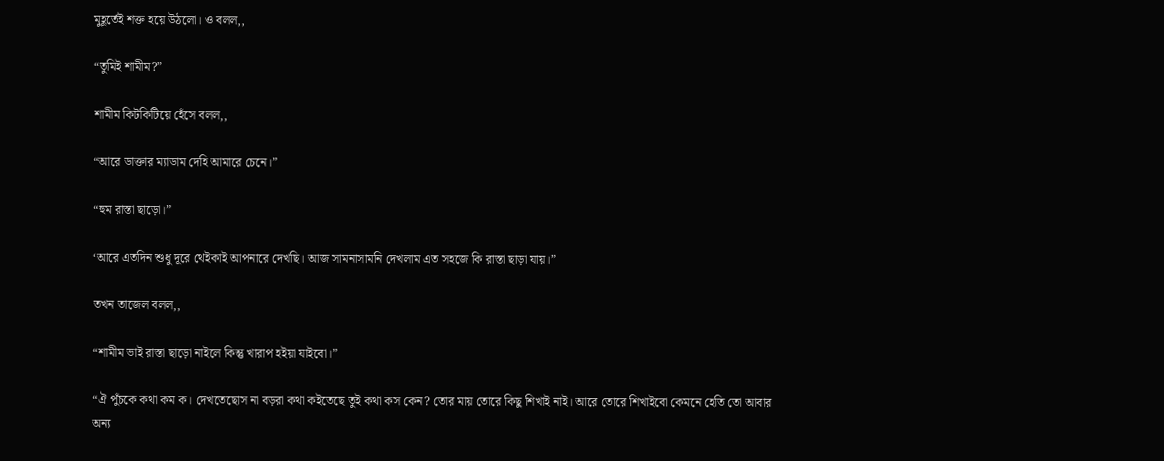মুহূর্তেই শক্ত হয়ে উঠলো। ও বলল,,

“তুমিই শামীম?”

শামীম কিটকিটিয়ে হেঁসে বলল,,

“আরে ডাক্তার ম্যাডাম দেহি আমারে চেনে।”

“হুম রাস্তা ছাড়ো।”

‘আরে এতদিন শুধু দূরে থেইকাই আপনারে দেখছি। আজ সামনাসামনি দেখলাম এত সহজে কি রাস্তা ছাড়া যায়।”

তখন তাজেল বলল,,

“শামীম ভাই রাস্তা ছাড়ো নাইলে কিন্তু খারাপ হইয়া যাইবো।”

“ঐ পুঁচকে কথা কম ক। দেখতেছোস না বড়রা কথা কইতেছে তুই কথা কস কেন? তোর মায় তোরে কিছু শিখাই নাই‌। আরে তোরে শিখাইবো কেমনে হেতি তো আবার অন্য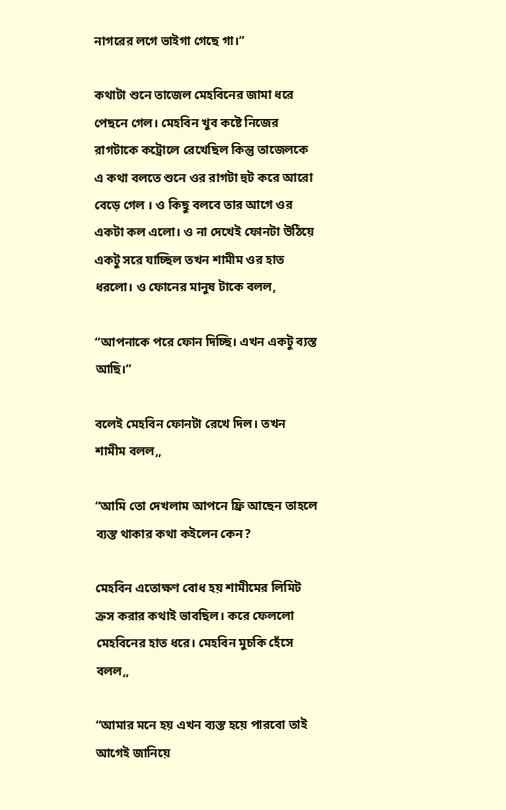নাগরের লগে ভাইগা গেছে গা।”

কথাটা শুনে তাজেল মেহবিনের জামা ধরে পেছনে গেল। মেহবিন খুব কষ্টে নিজের রাগটাকে কট্রোলে রেখেছিল কিন্তু তাজেলকে এ কথা বলতে শুনে ওর রাগটা হুট করে আরো বেড়ে গেল । ও কিছু বলবে তার আগে ওর একটা কল এলো। ও না দেখেই ফোনটা উঠিয়ে একটু সরে যাচ্ছিল তখন শামীম ওর হাত ধরলো। ও ফোনের মানুষ টাকে বলল,

“আপনাকে পরে ফোন দিচ্ছি। এখন একটু ব্যস্ত আছি।”

বলেই মেহবিন ফোনটা রেখে দিল। তখন শামীম বলল,,

“আমি তো দেখলাম আপনে ফ্রি আছেন তাহলে ব্যস্ত থাকার কথা কইলেন কেন?

মেহবিন এতোক্ষণ বোধ হয় শামীমের লিমিট ক্রস করার কথাই ভাবছিল। করে ফেললো মেহবিনের হাত ধরে। মেহবিন মুচকি হেঁসে বলল,,

“আমার মনে হয় এখন ব্যস্ত হয়ে পারবো তাই আগেই জানিয়ে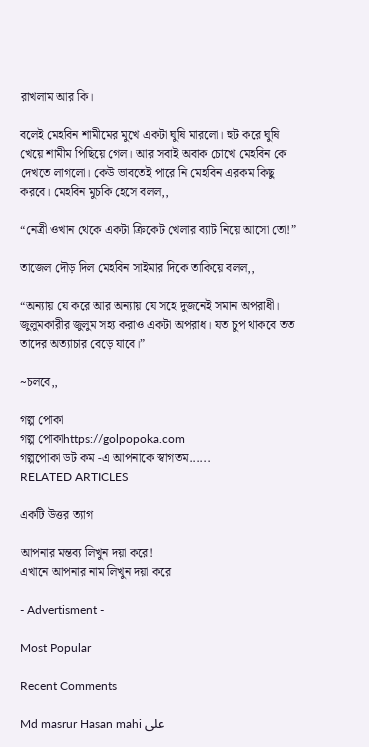রাখলাম আর কি।

বলেই মেহবিন শামীমের মুখে একটা ঘুষি মারলো। হুট করে ঘুষি খেয়ে শামীম পিছিয়ে গেল। আর সবাই অবাক চোখে মেহবিন কে দেখতে লাগলো। কেউ ভাবতেই পারে নি মেহবিন এরকম কিছু করবে। মেহবিন মুচকি হেসে বলল,,

“নেত্রী ওখান থেকে একটা ক্রিকেট খেলার ব্যাট নিয়ে আসো তো!”

তাজেল দৌড় দিল মেহবিন সাইমার দিকে তাকিয়ে বলল,,

“অন্যায় যে করে আর অন্যায় যে সহে দুজনেই সমান অপরাধী। জুলুমকারীর জুলুম সহ্য করাও একটা অপরাধ। যত চুপ থাকবে তত তাদের অত্যাচার বেড়ে যাবে।”

~চলবে,,

গল্প পোকা
গল্প পোকাhttps://golpopoka.com
গল্পপোকা ডট কম -এ আপনাকে স্বাগতম......
RELATED ARTICLES

একটি উত্তর ত্যাগ

আপনার মন্তব্য লিখুন দয়া করে!
এখানে আপনার নাম লিখুন দয়া করে

- Advertisment -

Most Popular

Recent Comments

Md masrur Hasan mahi على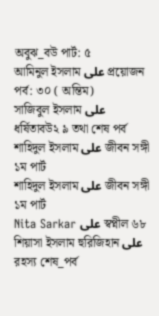অবুঝ_বউ পার্ট: ৫
আমিনুল ইসলাম على প্রয়োজন পর্ব: ৩০ ( অন্তিম)
সাজিবুল ইসলাম على ধর্ষিতাবউ২ ৯ তথা শেষ পর্ব
শাহিদুল ইসলাম على জীবন সঙ্গী ১ম পার্ট
শাহিদুল ইসলাম على জীবন সঙ্গী ১ম পার্ট
Nita Sarkar على স্বপ্নীল ৬৮
শিয়াসা ইসলাম হুরিজিহান على রহস্য শেষ_পর্ব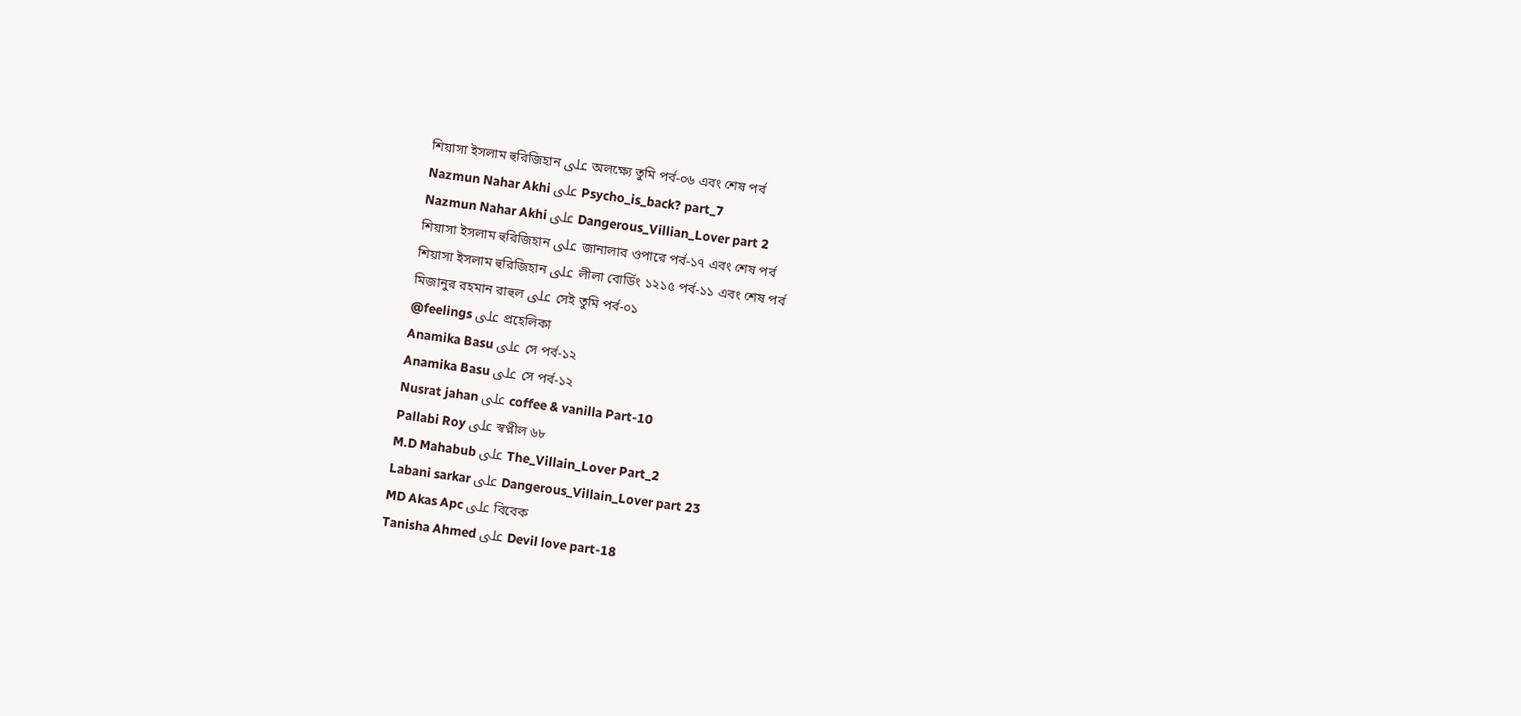শিয়াসা ইসলাম হুরিজিহান على অলক্ষ্যে তুমি পর্ব-০৬ এবং শেষ পর্ব
Nazmun Nahar Akhi على Psycho_is_back? part_7
Nazmun Nahar Akhi على Dangerous_Villian_Lover part 2
শিয়াসা ইসলাম হুরিজিহান على জানালার ওপারে পর্ব-১৭ এবং শেষ পর্ব
শিয়াসা ইসলাম হুরিজিহান على লীলা বোর্ডিং ১২১৫ পর্ব-১১ এবং শেষ পর্ব
মিজানুর রহমান রাহুল على সেই তুমি পর্ব-০১
@feelings على প্রহেলিকা
Anamika Basu على সে পর্ব-১২
Anamika Basu على সে পর্ব-১২
Nusrat jahan على coffee & vanilla Part-10
Pallabi Roy على স্বপ্নীল ৬৮
M.D Mahabub على The_Villain_Lover Part_2
Labani sarkar على Dangerous_Villain_Lover part 23
MD Akas Apc على বিবেক
Tanisha Ahmed على Devil love part-18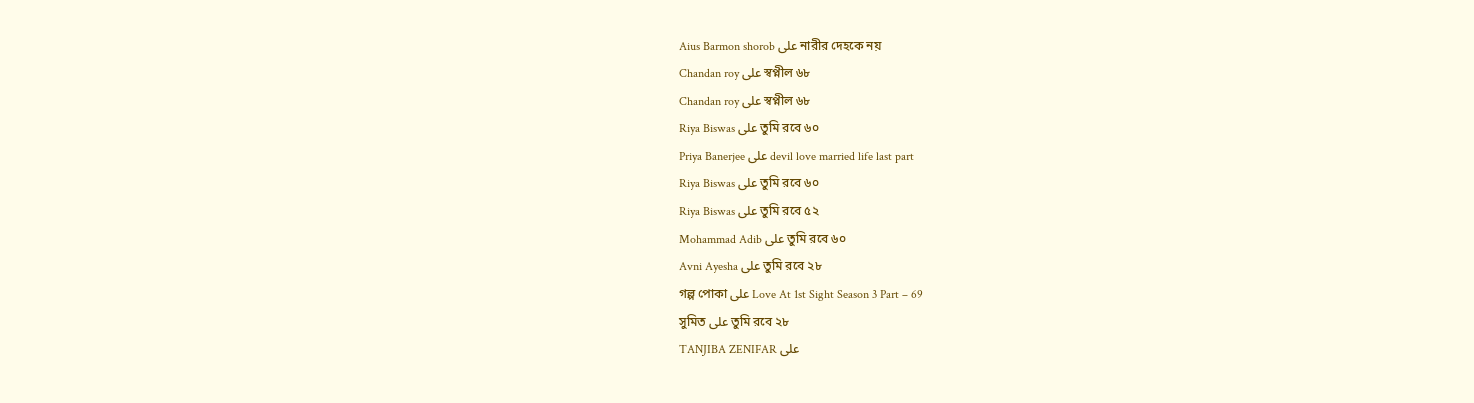Aius Barmon shorob على নারীর দেহকে নয়
Chandan roy على স্বপ্নীল ৬৮
Chandan roy على স্বপ্নীল ৬৮
Riya Biswas على তুমি রবে ৬০
Priya Banerjee على devil love married life last part
Riya Biswas على তুমি রবে ৬০
Riya Biswas على তুমি রবে ৫২
Mohammad Adib على তুমি রবে ৬০
Avni Ayesha على তুমি রবে ২৮
গল্প পোকা على Love At 1st Sight Season 3 Part – 69
সুমিত على তুমি রবে ২৮
TANJIBA ZENIFAR على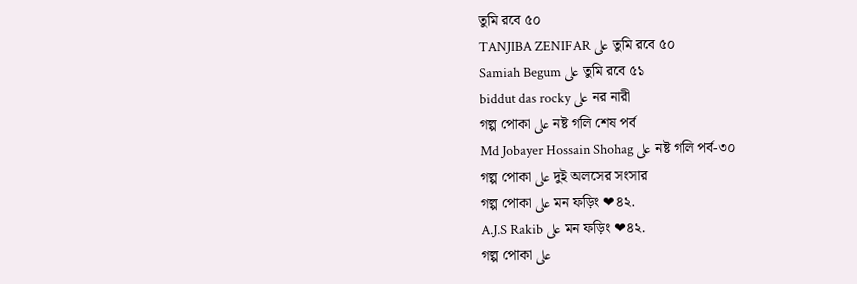তুমি রবে ৫০
TANJIBA ZENIFAR على তুমি রবে ৫০
Samiah Begum على তুমি রবে ৫১
biddut das rocky على নর নারী
গল্প পোকা على নষ্ট গলি শেষ পর্ব
Md Jobayer Hossain Shohag على নষ্ট গলি পর্ব-৩০
গল্প পোকা على দুই অলসের সংসার
গল্প পোকা على মন ফড়িং ❤৪২.
A.J.S Rakib على মন ফড়িং ❤৪২.
গল্প পোকা على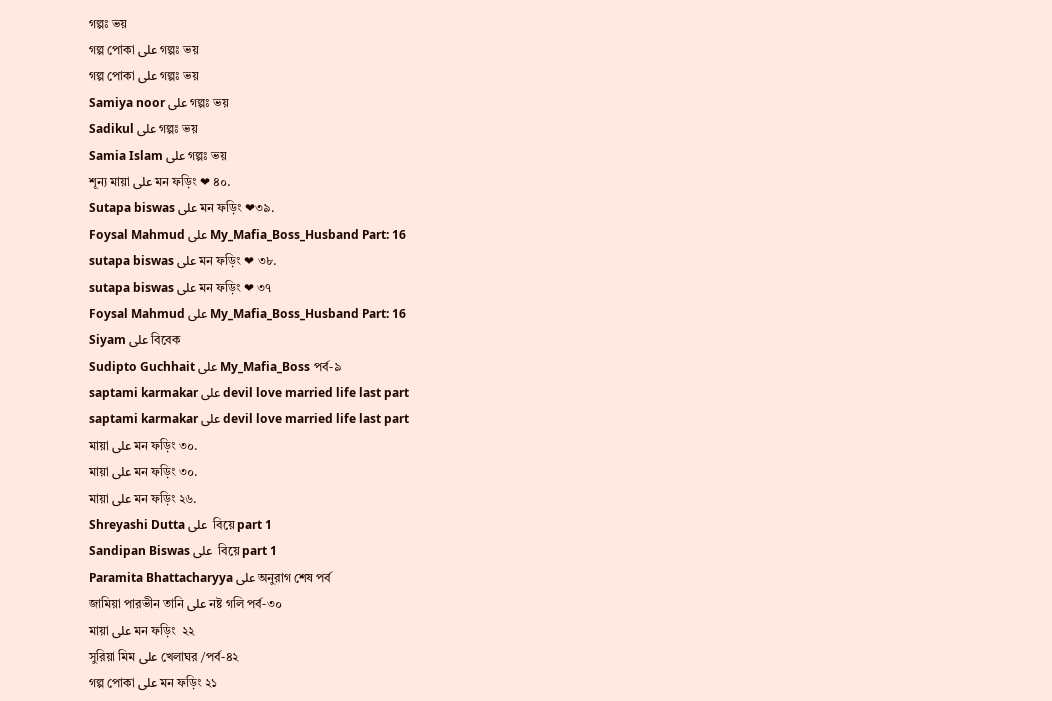গল্পঃ ভয়
গল্প পোকা على গল্পঃ ভয়
গল্প পোকা على গল্পঃ ভয়
Samiya noor على গল্পঃ ভয়
Sadikul على গল্পঃ ভয়
Samia Islam على গল্পঃ ভয়
শূন্য মায়া على মন ফড়িং ❤ ৪০.
Sutapa biswas على মন ফড়িং ❤৩৯.
Foysal Mahmud على My_Mafia_Boss_Husband Part: 16
sutapa biswas على মন ফড়িং ❤ ৩৮.
sutapa biswas على মন ফড়িং ❤ ৩৭
Foysal Mahmud على My_Mafia_Boss_Husband Part: 16
Siyam على বিবেক
Sudipto Guchhait على My_Mafia_Boss পর্ব-৯
saptami karmakar على devil love married life last part
saptami karmakar على devil love married life last part
মায়া على মন ফড়িং ৩০.
মায়া على মন ফড়িং ৩০.
মায়া على মন ফড়িং ২৬.
Shreyashi Dutta على  বিয়ে part 1
Sandipan Biswas على  বিয়ে part 1
Paramita Bhattacharyya على অনুরাগ শেষ পর্ব
জামিয়া পারভীন তানি على নষ্ট গলি পর্ব-৩০
মায়া على মন ফড়িং  ২২
সুরিয়া মিম على খেলাঘর /পর্ব-৪২
গল্প পোকা على মন ফড়িং ২১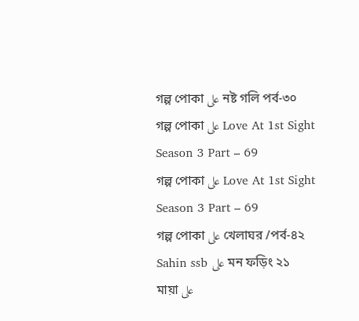গল্প পোকা على নষ্ট গলি পর্ব-৩০
গল্প পোকা على Love At 1st Sight Season 3 Part – 69
গল্প পোকা على Love At 1st Sight Season 3 Part – 69
গল্প পোকা على খেলাঘর /পর্ব-৪২
Sahin ssb على মন ফড়িং ২১
মায়া على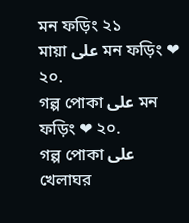মন ফড়িং ২১
মায়া على মন ফড়িং ❤ ২০.
গল্প পোকা على মন ফড়িং ❤ ২০.
গল্প পোকা على খেলাঘর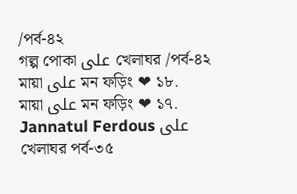/পর্ব-৪২
গল্প পোকা على খেলাঘর /পর্ব-৪২
মায়া على মন ফড়িং ❤ ১৮.
মায়া على মন ফড়িং ❤ ১৭.
Jannatul Ferdous على খেলাঘর পর্ব-৩৫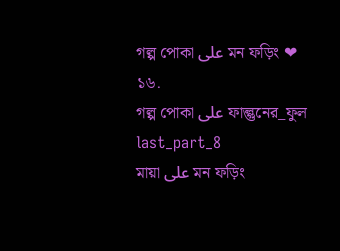গল্প পোকা على মন ফড়িং ❤ ১৬.
গল্প পোকা على ফাল্গুনের_ফুল last_part_8
মায়া على মন ফড়িং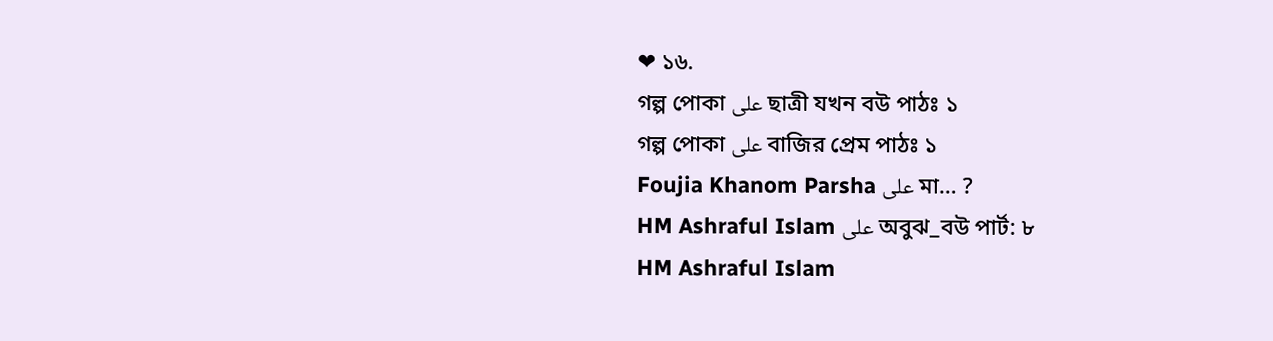❤ ১৬.
গল্প পোকা على ছাত্রী যখন বউ পাঠঃ ১
গল্প পোকা على বাজির প্রেম পাঠঃ ১
Foujia Khanom Parsha على মা… ?
HM Ashraful Islam على অবুঝ_বউ পার্ট: ৮
HM Ashraful Islam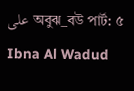على অবুঝ_বউ পার্ট: ৫
Ibna Al Wadud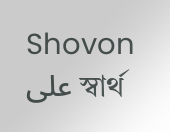Shovon على স্বার্থ